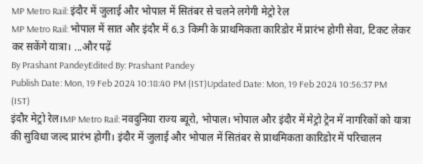MP Metro Rail: इंदौर में जुलाई और भोपाल में सितंबर से चलने लगेगी मेट्रो रेल
MP Metro Rail: भोपाल में सात और इंदौर में 6.3 किमी के प्राथमिकता कारिडोर में प्रारंभ होगी सेवा, टिकट लेकर कर सकेंगे यात्रा। ...और पढ़ें
By Prashant PandeyEdited By: Prashant Pandey
Publish Date: Mon, 19 Feb 2024 10:18:40 PM (IST)Updated Date: Mon, 19 Feb 2024 10:56:37 PM (IST)
इंदौर मेट्रो रेल।MP Metro Rail: नवदुनिया राज्य ब्यूरो, भोपाल। भोपाल और इंदौर में मेट्रो ट्रेन में नागरिकों को यात्रा की सुविधा जल्द प्रारंभ होगी। इंदौर में जुलाई और भोपाल में सितंबर से प्राथमिकता कारिडोर में परिचालन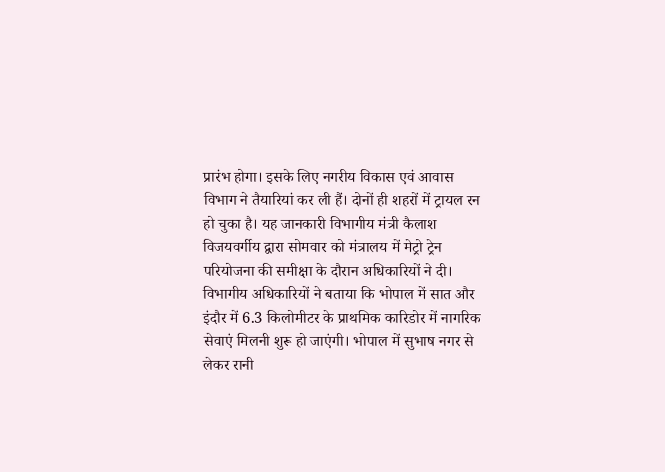प्रारंभ होगा। इसके लिए नगरीय विकास एवं आवास विभाग ने तैयारियां कर ली हैं। दोनों ही शहरों में ट्रायल रन हो चुका है। यह जानकारी विभागीय मंत्री कैलाश विजयवर्गीय द्वारा सोमवार को मंत्रालय में मेट्रो ट्रेन परियोजना की समीक्षा के दौरान अधिकारियों ने दी।
विभागीय अधिकारियों ने बताया कि भोपाल में सात और इंदौर में 6.3 किलोमीटर के प्राथमिक कारिडोर में नागरिक सेवाएं मिलनी शुरू हो जाएंगी। भोपाल में सुभाष नगर से लेकर रानी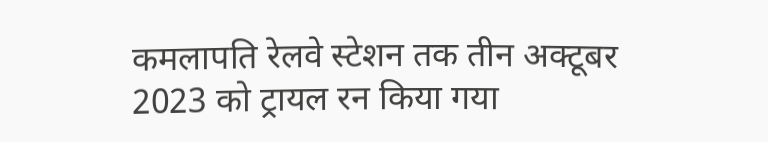कमलापति रेलवे स्टेशन तक तीन अक्टूबर 2023 को ट्रायल रन किया गया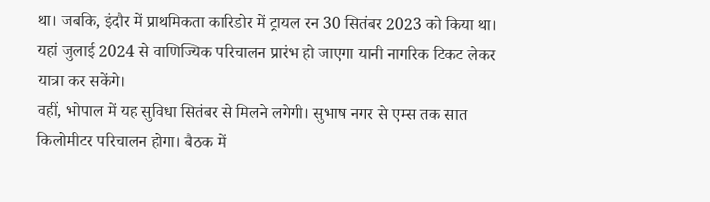था। जबकि, इंदौर में प्राथमिकता कारिडोर में ट्रायल रन 30 सितंबर 2023 को किया था। यहां जुलाई 2024 से वाणिज्यिक परिचालन प्रारंभ हो जाएगा यानी नागरिक टिकट लेकर यात्रा कर सकेंगे।
वहीं, भोपाल में यह सुविधा सितंबर से मिलने लगेगी। सुभाष नगर से एम्स तक सात किलोमीटर परिचालन होगा। बैठक में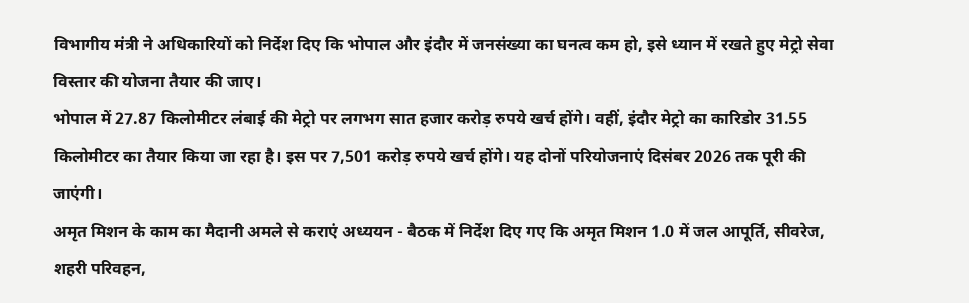विभागीय मंत्री ने अधिकारियों को निर्देश दिए कि भोपाल और इंदौर में जनसंख्या का घनत्व कम हो, इसे ध्यान में रखते हुए मेट्रो सेवा विस्तार की योजना तैयार की जाए।
भोपाल में 27.87 किलोमीटर लंबाई की मेट्रो पर लगभग सात हजार करोड़ रुपये खर्च होंगे। वहीं, इंदौर मेट्रो का कारिडोर 31.55 किलोमीटर का तैयार किया जा रहा है। इस पर 7,501 करोड़ रुपये खर्च होंगे। यह दोनों परियोजनाएं दिसंबर 2026 तक पूरी की जाएंगी।
अमृत मिशन के काम का मैदानी अमले से कराएं अध्ययन - बैठक में निर्देश दिए गए कि अमृत मिशन 1.0 में जल आपूर्ति, सीवरेज, शहरी परिवहन,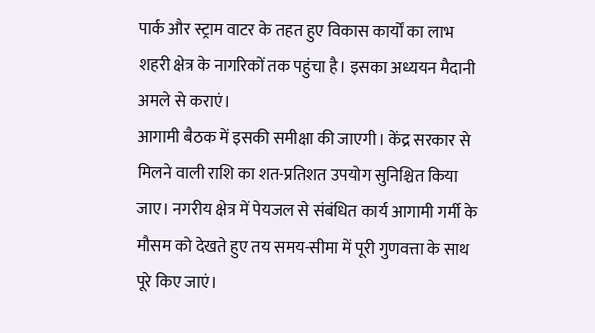पार्क और स्ट्राम वाटर के तहत हुए विकास कार्यों का लाभ शहरी क्षेत्र के नागरिकों तक पहुंचा है। इसका अध्ययन मैदानी अमले से कराएं।
आगामी बैठक में इसकी समीक्षा की जाएगी। केंद्र सरकार से मिलने वाली राशि का शत-प्रतिशत उपयोग सुनिश्चित किया जाए। नगरीय क्षेत्र में पेयजल से संबंधित कार्य आगामी गर्मी के मौसम को देखते हुए तय समय-सीमा में पूरी गुणवत्ता के साथ पूरे किए जाएं।